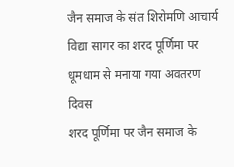जैन समाज के संत शिरोमणि आचार्य विद्या सागर का शरद पूर्णिमा पर धूमधाम से मनाया गया अवतरण दिवस
शरद पूर्णिमा पर जैन समाज के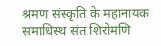श्रमण संस्कृति के महानायक समाधिस्थ संत शिरोमणि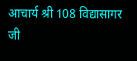आचार्य श्री 108 विद्यासागर जी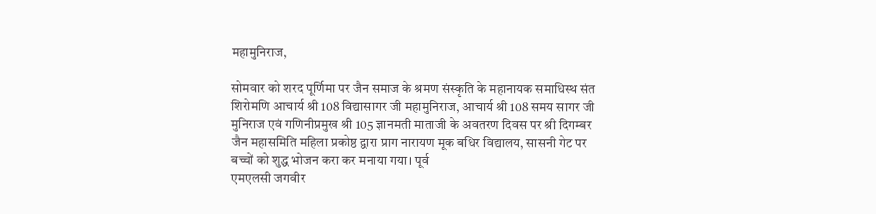महामुनिराज,

सोमवार को शरद पूर्णिमा पर जैन समाज के श्रमण संस्कृति के महानायक समाधिस्थ संत शिरोमणि आचार्य श्री 108 विद्यासागर जी महामुनिराज, आचार्य श्री 108 समय सागर जी मुनिराज एवं गणिनीप्रमुख श्री 105 ज्ञानमती माताजी के अवतरण दिवस पर श्री दिगम्बर जैन महासमिति महिला प्रकोष्ठ द्वारा प्राग नारायण मूक बधिर विद्यालय, सासनी गेट पर बच्चों को शुद्ध भोजन करा कर मनाया गया। पूर्व
एमएलसी जगवीर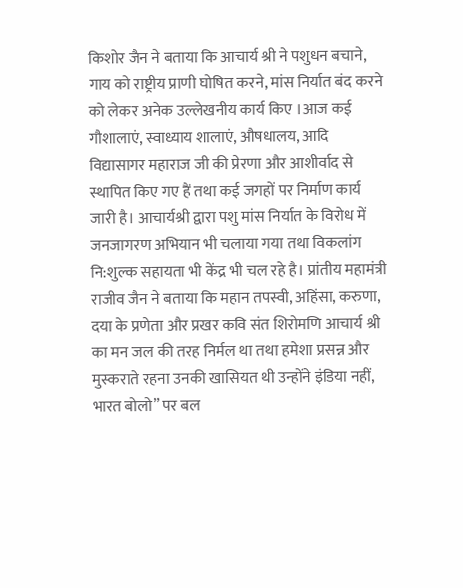किशोर जैन ने बताया कि आचार्य श्री ने पशुधन बचाने, गाय को राष्ट्रीय प्राणी घोषित करने, मांस निर्यात बंद करने को लेकर अनेक उल्लेखनीय कार्य किए ।आज कई गौशालाएं, स्वाध्याय शालाएं, औषधालय, आदि विद्यासागर महाराज जी की प्रेरणा और आशीर्वाद से स्थापित किए गए हैं तथा कई जगहों पर निर्माण कार्य जारी है। आचार्यश्री द्वारा पशु मांस निर्यात के विरोध में जनजागरण अभियान भी चलाया गया तथा विकलांग नि:शुल्क सहायता भी केंद्र भी चल रहे है। प्रांतीय महामंत्री राजीव जैन ने बताया कि महान तपस्वी, अहिंसा, करुणा, दया के प्रणेता और प्रखर कवि संत शिरोमणि आचार्य श्री का मन जल की तरह निर्मल था तथा हमेशा प्रसन्न और मुस्कराते रहना उनकी खासियत थी उन्होंने इंडिया नहीं, भारत बोलो” पर बल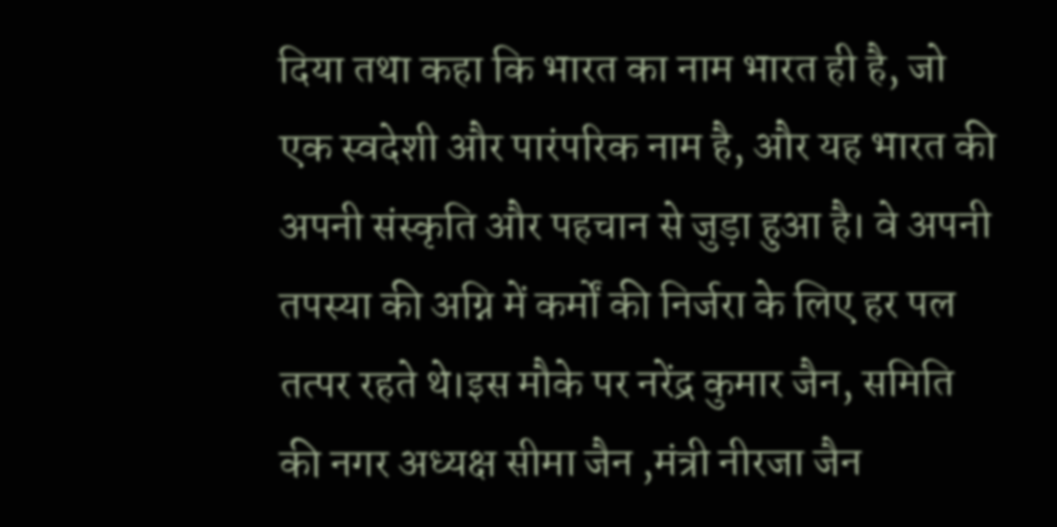दिया तथा कहा कि भारत का नाम भारत ही है, जो एक स्वदेशी और पारंपरिक नाम है, और यह भारत की अपनी संस्कृति और पहचान से जुड़ा हुआ है। वे अपनी तपस्या की अग्नि में कर्मों की निर्जरा के लिए हर पल तत्पर रहते थे।इस मौके पर नरेंद्र कुमार जैन, समिति की नगर अध्यक्ष सीमा जैन ,मंत्री नीरजा जैन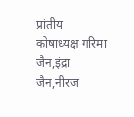प्रांतीय कोषाध्यक्ष गरिमा जैन,इंद्रा जैन,नीरज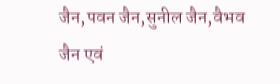जैन,पवन जैन,सुनील जैन,वैभव जैन एवं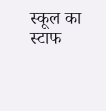स्कूल का स्टाफ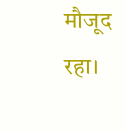मौजूद रहा।